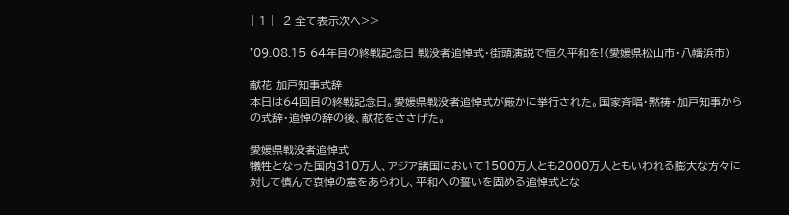| 1 |  2 全て表示次へ>>

'09.08.15 64年目の終戦記念日 戦没者追悼式・街頭演説で恒久平和を!(愛媛県松山市・八幡浜市)

献花 加戸知事式辞
本日は64回目の終戦記念日。愛媛県戦没者追悼式が厳かに挙行された。国家斉唱・黙祷・加戸知事からの式辞・追悼の辞の後、献花をささげた。

愛媛県戦没者追悼式
犠牲となった国内310万人、アジア諸国において1500万人とも2000万人ともいわれる膨大な方々に対して慎んで哀悼の意をあらわし、平和への誓いを固める追悼式とな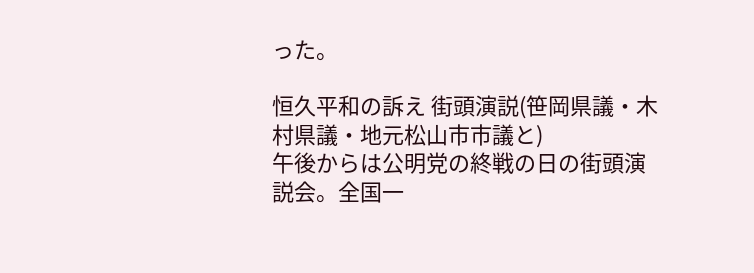った。

恒久平和の訴え 街頭演説(笹岡県議・木村県議・地元松山市市議と)
午後からは公明党の終戦の日の街頭演説会。全国一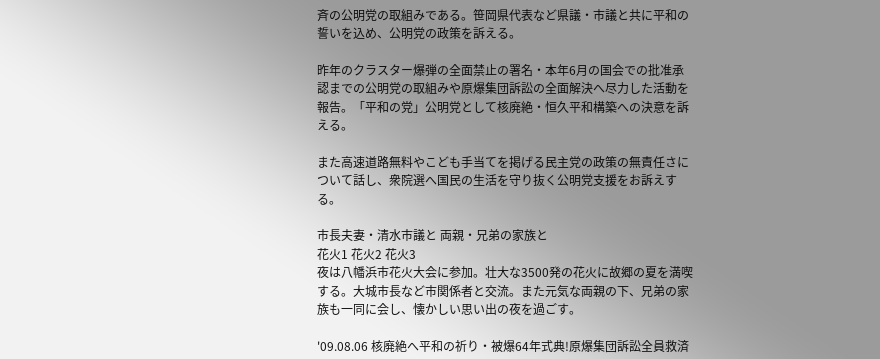斉の公明党の取組みである。笹岡県代表など県議・市議と共に平和の誓いを込め、公明党の政策を訴える。

昨年のクラスター爆弾の全面禁止の署名・本年6月の国会での批准承認までの公明党の取組みや原爆集団訴訟の全面解決へ尽力した活動を報告。「平和の党」公明党として核廃絶・恒久平和構築への決意を訴える。

また高速道路無料やこども手当てを掲げる民主党の政策の無責任さについて話し、衆院選へ国民の生活を守り抜く公明党支援をお訴えする。

市長夫妻・清水市議と 両親・兄弟の家族と
花火1 花火2 花火3
夜は八幡浜市花火大会に参加。壮大な3500発の花火に故郷の夏を満喫する。大城市長など市関係者と交流。また元気な両親の下、兄弟の家族も一同に会し、懐かしい思い出の夜を過ごす。

'09.08.06 核廃絶へ平和の祈り・被爆64年式典!原爆集団訴訟全員救済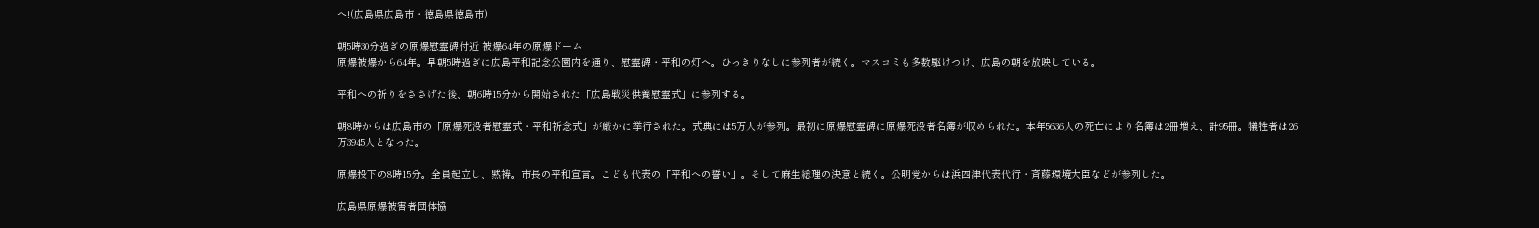へ!(広島県広島市・徳島県徳島市)

朝5時30分過ぎの原爆慰霊碑付近 被爆64年の原爆ドーム
原爆被爆から64年。早朝5時過ぎに広島平和記念公園内を通り、慰霊碑・平和の灯へ。ひっきりなしに参列者が続く。マスコミも多数駆けつけ、広島の朝を放映している。

平和への祈りをささげた後、朝6時15分から開始された「広島戦災供養慰霊式」に参列する。

朝8時からは広島市の「原爆死没者慰霊式・平和祈念式」が厳かに挙行された。式典には5万人が参列。最初に原爆慰霊碑に原爆死没者名簿が収められた。本年5636人の死亡により名簿は2冊増え、計95冊。犠牲者は26万3945人となった。

原爆投下の8時15分。全員起立し、黙祷。市長の平和宣言。こども代表の「平和への誓い」。そして麻生総理の決意と続く。公明党からは浜四津代表代行・斉藤環境大臣などが参列した。

広島県原爆被害者団体協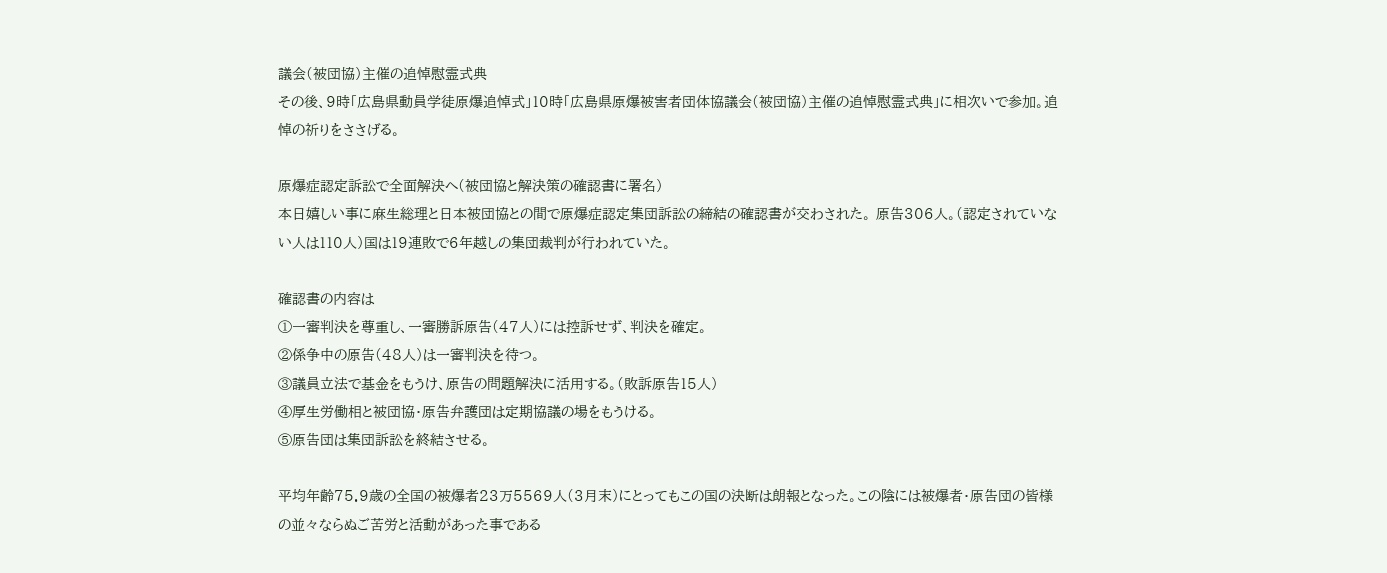議会(被団協)主催の追悼慰霊式典
その後、9時「広島県動員学徒原爆追悼式」10時「広島県原爆被害者団体協議会(被団協)主催の追悼慰霊式典」に相次いで参加。追悼の祈りをささげる。

原爆症認定訴訟で全面解決へ(被団協と解決策の確認書に署名)
本日嬉しい事に麻生総理と日本被団協との間で原爆症認定集団訴訟の締結の確認書が交わされた。 原告306人。(認定されていない人は110人)国は19連敗で6年越しの集団裁判が行われていた。

確認書の内容は
①一審判決を尊重し、一審勝訴原告(47人)には控訴せず、判決を確定。
②係争中の原告(48人)は一審判決を待つ。
③議員立法で基金をもうけ、原告の問題解決に活用する。(敗訴原告15人)
④厚生労働相と被団協・原告弁護団は定期協議の場をもうける。
⑤原告団は集団訴訟を終結させる。

平均年齢75.9歳の全国の被爆者23万5569人(3月末)にとってもこの国の決断は朗報となった。この陰には被爆者・原告団の皆様の並々ならぬご苦労と活動があった事である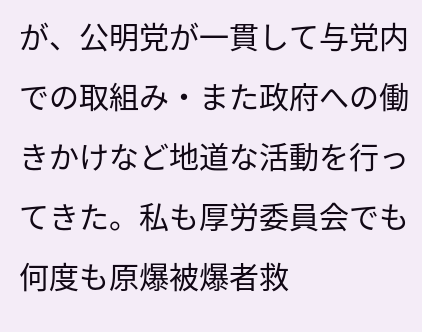が、公明党が一貫して与党内での取組み・また政府への働きかけなど地道な活動を行ってきた。私も厚労委員会でも何度も原爆被爆者救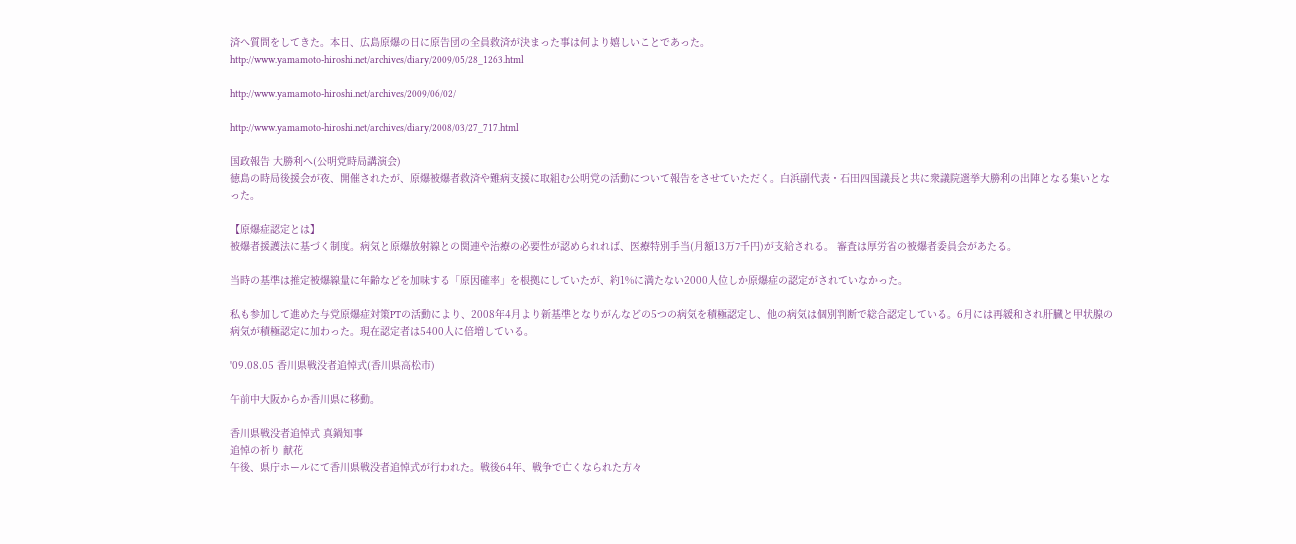済へ質問をしてきた。本日、広島原爆の日に原告団の全員救済が決まった事は何より嬉しいことであった。
http://www.yamamoto-hiroshi.net/archives/diary/2009/05/28_1263.html

http://www.yamamoto-hiroshi.net/archives/2009/06/02/

http://www.yamamoto-hiroshi.net/archives/diary/2008/03/27_717.html

国政報告 大勝利へ(公明党時局講演会)
徳島の時局後援会が夜、開催されたが、原爆被爆者救済や難病支援に取組む公明党の活動について報告をさせていただく。白浜副代表・石田四国議長と共に衆議院選挙大勝利の出陣となる集いとなった。

【原爆症認定とは】
被爆者援護法に基づく制度。病気と原爆放射線との関連や治療の必要性が認められれば、医療特別手当(月額13万7千円)が支給される。 審査は厚労省の被爆者委員会があたる。

当時の基準は推定被爆線量に年齢などを加味する「原因確率」を根拠にしていたが、約1%に満たない2000人位しか原爆症の認定がされていなかった。

私も参加して進めた与党原爆症対策PTの活動により、2008年4月より新基準となりがんなどの5つの病気を積極認定し、他の病気は個別判断で総合認定している。6月には再緩和され肝臓と甲状腺の病気が積極認定に加わった。現在認定者は5400人に倍増している。

'09.08.05 香川県戦没者追悼式(香川県高松市)

午前中大阪からか香川県に移動。

香川県戦没者追悼式 真鍋知事
追悼の祈り 献花
午後、県庁ホールにて香川県戦没者追悼式が行われた。戦後64年、戦争で亡くなられた方々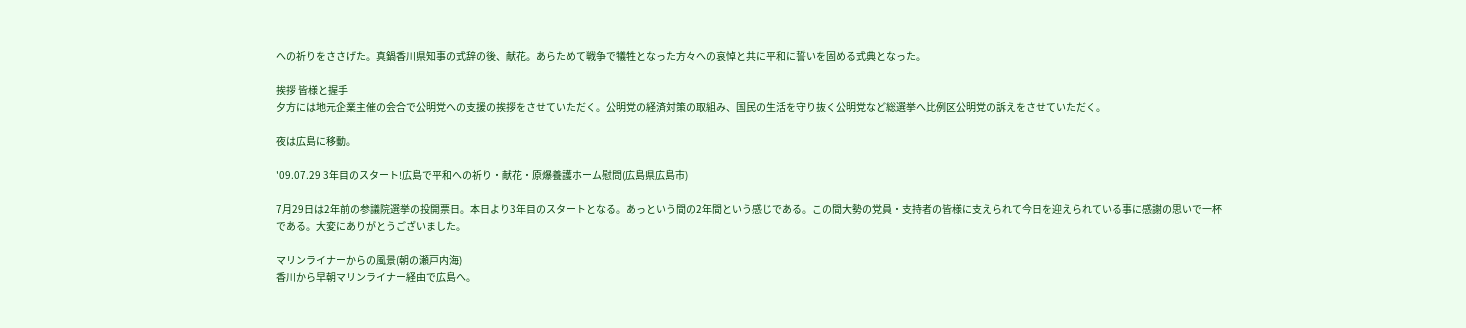への祈りをささげた。真鍋香川県知事の式辞の後、献花。あらためて戦争で犠牲となった方々への哀悼と共に平和に誓いを固める式典となった。

挨拶 皆様と握手
夕方には地元企業主催の会合で公明党への支援の挨拶をさせていただく。公明党の経済対策の取組み、国民の生活を守り抜く公明党など総選挙へ比例区公明党の訴えをさせていただく。

夜は広島に移動。

'09.07.29 3年目のスタート!広島で平和への祈り・献花・原爆養護ホーム慰問(広島県広島市)

7月29日は2年前の参議院選挙の投開票日。本日より3年目のスタートとなる。あっという間の2年間という感じである。この間大勢の党員・支持者の皆様に支えられて今日を迎えられている事に感謝の思いで一杯である。大変にありがとうございました。

マリンライナーからの風景(朝の瀬戸内海)
香川から早朝マリンライナー経由で広島へ。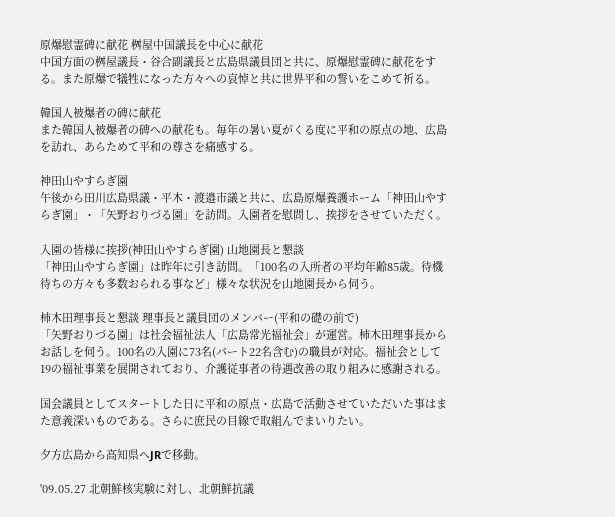原爆慰霊碑に献花 桝屋中国議長を中心に献花
中国方面の桝屋議長・谷合副議長と広島県議員団と共に、原爆慰霊碑に献花をする。また原爆で犠牲になった方々への哀悼と共に世界平和の誓いをこめて祈る。

韓国人被爆者の碑に献花
また韓国人被爆者の碑への献花も。毎年の暑い夏がくる度に平和の原点の地、広島を訪れ、あらためて平和の尊さを痛感する。

神田山やすらぎ園
午後から田川広島県議・平木・渡邉市議と共に、広島原爆養護ホーム「神田山やすらぎ園」・「矢野おりづる園」を訪問。入園者を慰問し、挨拶をさせていただく。

入園の皆様に挨拶(神田山やすらぎ園) 山地園長と懇談
「神田山やすらぎ園」は昨年に引き訪問。「100名の入所者の平均年齢85歳。待機待ちの方々も多数おられる事など」様々な状況を山地園長から伺う。

柿木田理事長と懇談 理事長と議員団のメンバー(平和の礎の前で)
「矢野おりづる園」は社会福祉法人「広島常光福祉会」が運営。柿木田理事長からお話しを伺う。100名の入園に73名(パート22名含む)の職員が対応。福祉会として19の福祉事業を展開されており、介護従事者の待遇改善の取り組みに感謝される。

国会議員としてスタートした日に平和の原点・広島で活動させていただいた事はまた意義深いものである。さらに庶民の目線で取組んでまいりたい。

夕方広島から高知県へJRで移動。

'09.05.27 北朝鮮核実験に対し、北朝鮮抗議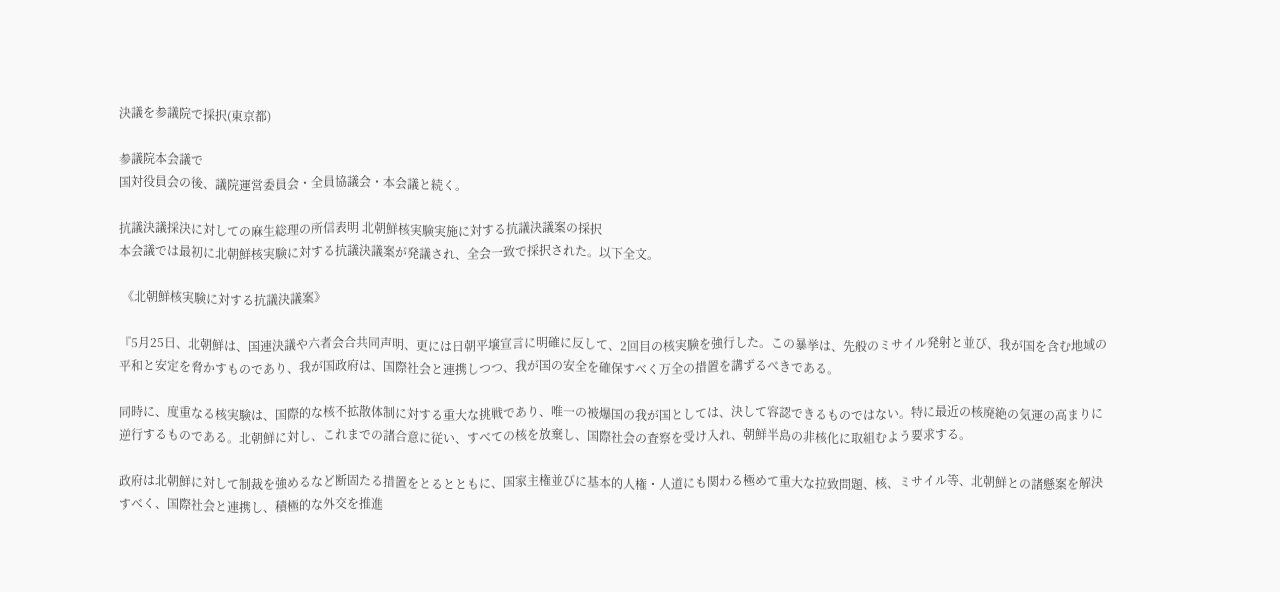決議を参議院で採択(東京都)

参議院本会議で
国対役員会の後、議院運営委員会・全員協議会・本会議と続く。

抗議決議採決に対しての麻生総理の所信表明 北朝鮮核実験実施に対する抗議決議案の採択
本会議では最初に北朝鮮核実験に対する抗議決議案が発議され、全会一致で採択された。以下全文。

 《北朝鮮核実験に対する抗議決議案》

『5月25日、北朝鮮は、国連決議や六者会合共同声明、更には日朝平壌宣言に明確に反して、2回目の核実験を強行した。この暴挙は、先般のミサイル発射と並び、我が国を含む地域の平和と安定を脅かすものであり、我が国政府は、国際社会と連携しつつ、我が国の安全を確保すべく万全の措置を講ずるべきである。

同時に、度重なる核実験は、国際的な核不拡散体制に対する重大な挑戦であり、唯一の被爆国の我が国としては、決して容認できるものではない。特に最近の核廃絶の気運の高まりに逆行するものである。北朝鮮に対し、これまでの諸合意に従い、すべての核を放棄し、国際社会の査察を受け入れ、朝鮮半島の非核化に取組むよう要求する。

政府は北朝鮮に対して制裁を強めるなど断固たる措置をとるとともに、国家主権並びに基本的人権・人道にも関わる極めて重大な拉致問題、核、ミサイル等、北朝鮮との諸懸案を解決すべく、国際社会と連携し、積極的な外交を推進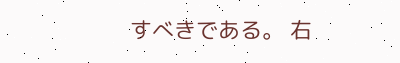すべきである。 右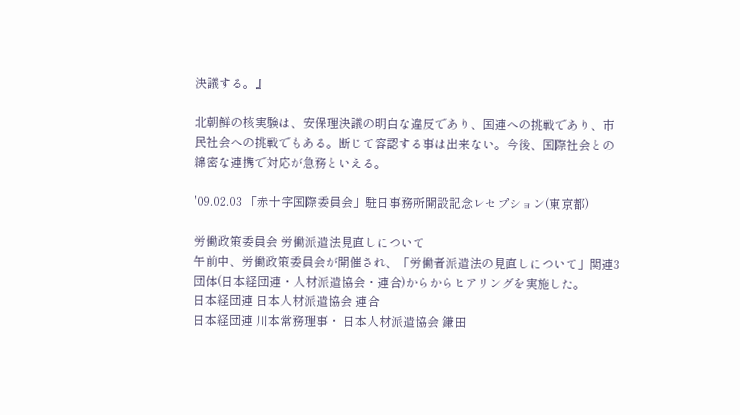決議する。』

北朝鮮の核実験は、安保理決議の明白な違反であり、国連への挑戦であり、市民社会への挑戦でもある。断じて容認する事は出来ない。今後、国際社会との綿密な連携で対応が急務といえる。

'09.02.03 「赤十字国際委員会」駐日事務所開設記念レセプション(東京都)

労働政策委員会 労働派遣法見直しについて
午前中、労働政策委員会が開催され、「労働者派遣法の見直しについて」関連3団体(日本経団連・人材派遣協会・連合)からからヒアリングを実施した。
日本経団連 日本人材派遣協会 連合
日本経団連 川本常務理事・ 日本人材派遣協会 鎌田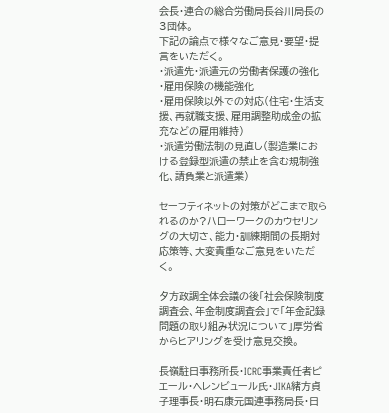会長・連合の総合労働局長谷川局長の3団体。
下記の論点で様々なご意見・要望・提言をいただく。
・派遣先・派遣元の労働者保護の強化
・雇用保険の機能強化
・雇用保険以外での対応(住宅・生活支援、再就職支援、雇用調整助成金の拡充などの雇用維持)
・派遣労働法制の見直し(製造業における登録型派遣の禁止を含む規制強化、請負業と派遣業)

セーフティネットの対策がどこまで取られるのか?ハローワークのカウセリングの大切さ、能力・訓練期間の長期対応策等、大変貴重なご意見をいただく。

夕方政調全体会議の後「社会保険制度調査会、年金制度調査会」で「年金記録問題の取り組み状況について」厚労省からヒアリングを受け意見交換。

長嶺駐日事務所長・ICRC事業責任者ピエール・ヘレンビュール氏・JIKA緒方貞子理事長・明石康元国連事務局長・日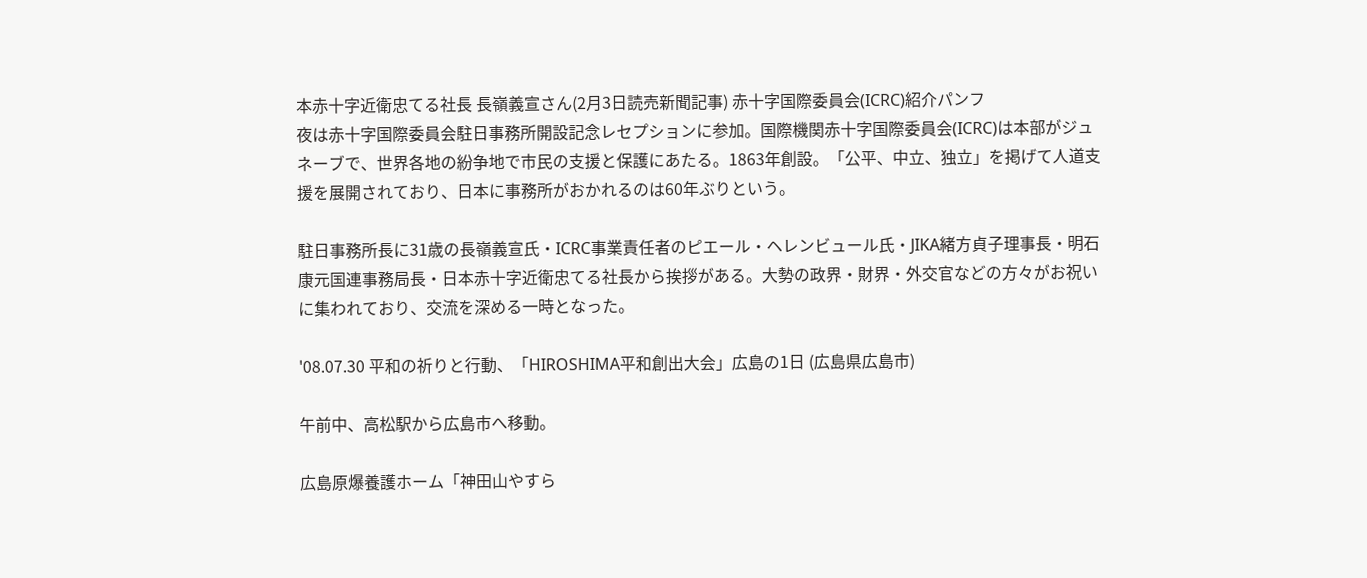本赤十字近衛忠てる社長 長嶺義宣さん(2月3日読売新聞記事) 赤十字国際委員会(ICRC)紹介パンフ
夜は赤十字国際委員会駐日事務所開設記念レセプションに参加。国際機関赤十字国際委員会(ICRC)は本部がジュネーブで、世界各地の紛争地で市民の支援と保護にあたる。1863年創設。「公平、中立、独立」を掲げて人道支援を展開されており、日本に事務所がおかれるのは60年ぶりという。

駐日事務所長に31歳の長嶺義宣氏・ICRC事業責任者のピエール・ヘレンビュール氏・JIKA緒方貞子理事長・明石康元国連事務局長・日本赤十字近衛忠てる社長から挨拶がある。大勢の政界・財界・外交官などの方々がお祝いに集われており、交流を深める一時となった。

'08.07.30 平和の祈りと行動、「HIROSHIMA平和創出大会」広島の1日 (広島県広島市)

午前中、高松駅から広島市へ移動。

広島原爆養護ホーム「神田山やすら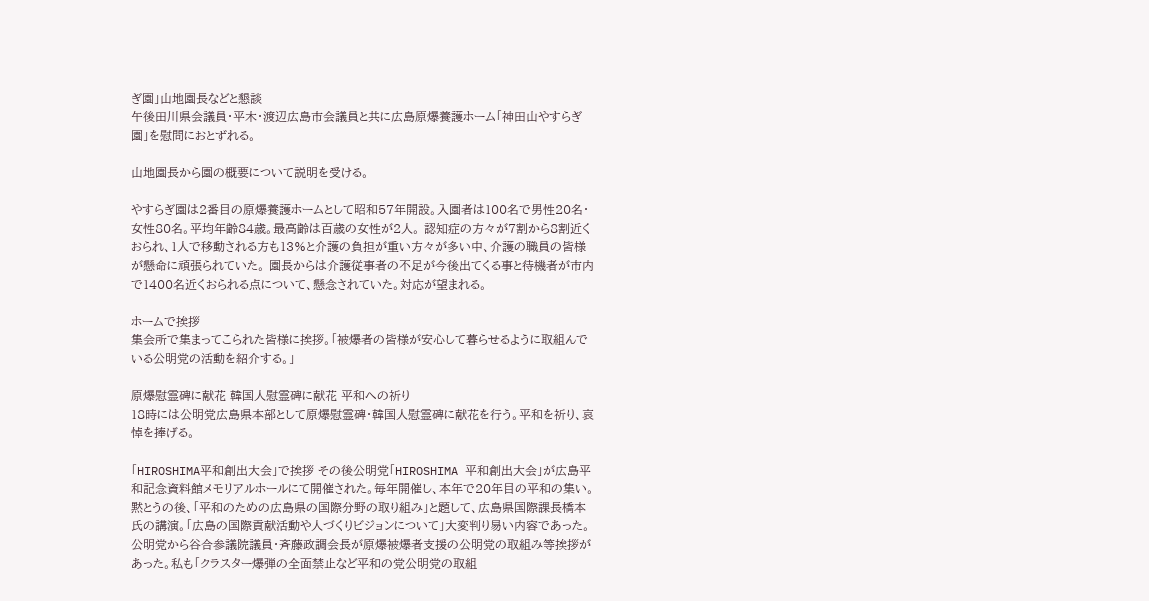ぎ園」山地園長などと懇談
午後田川県会議員・平木・渡辺広島市会議員と共に広島原爆養護ホーム「神田山やすらぎ園」を慰問におとずれる。

山地園長から園の概要について説明を受ける。

やすらぎ園は2番目の原爆養護ホームとして昭和57年開設。入園者は100名で男性20名・女性80名。平均年齢84歳。最高齢は百歳の女性が2人。 認知症の方々が7割から8割近くおられ、1人で移動される方も13%と介護の負担が重い方々が多い中、介護の職員の皆様が懸命に頑張られていた。 園長からは介護従事者の不足が今後出てくる事と待機者が市内で1400名近くおられる点について、懸念されていた。対応が望まれる。

ホームで挨拶
集会所で集まってこられた皆様に挨拶。「被爆者の皆様が安心して暮らせるように取組んでいる公明党の活動を紹介する。」

原爆慰霊碑に献花 韓国人慰霊碑に献花 平和への祈り
18時には公明党広島県本部として原爆慰霊碑・韓国人慰霊碑に献花を行う。平和を祈り、哀悼を捧げる。

「HIROSHIMA平和創出大会」で挨拶 その後公明党「HIROSHIMA 平和創出大会」が広島平和記念資料館メモリアルホールにて開催された。毎年開催し、本年で20年目の平和の集い。 黙とうの後、「平和のための広島県の国際分野の取り組み」と題して、広島県国際課長橋本氏の講演。「広島の国際貢献活動や人づくりビジョンについて」大変判り易い内容であった。 公明党から谷合参議院議員・斉藤政調会長が原爆被爆者支援の公明党の取組み等挨拶があった。私も「クラスター爆弾の全面禁止など平和の党公明党の取組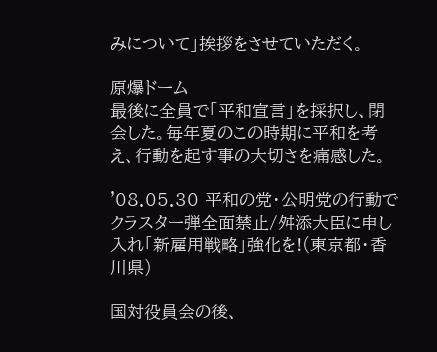みについて」挨拶をさせていただく。

原爆ドーム
最後に全員で「平和宣言」を採択し、閉会した。毎年夏のこの時期に平和を考え、行動を起す事の大切さを痛感した。

'08.05.30 平和の党・公明党の行動でクラスター弾全面禁止/舛添大臣に申し入れ「新雇用戦略」強化を!(東京都・香川県)

国対役員会の後、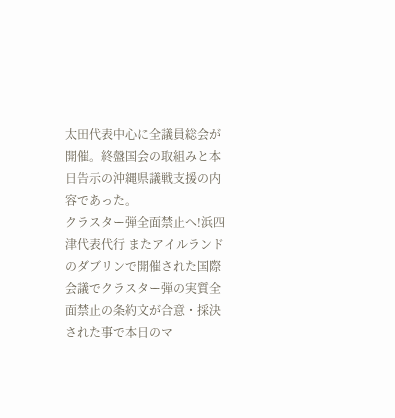太田代表中心に全議員総会が開催。終盤国会の取組みと本日告示の沖縄県議戦支援の内容であった。
クラスター弾全面禁止へ!浜四津代表代行 またアイルランドのダブリンで開催された国際会議でクラスター弾の実質全面禁止の条約文が合意・採決された事で本日のマ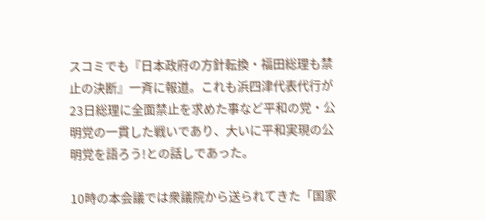スコミでも『日本政府の方針転換・福田総理も禁止の決断』一斉に報道。これも浜四津代表代行が23日総理に全面禁止を求めた事など平和の党・公明党の一貫した戦いであり、大いに平和実現の公明党を語ろう!との話しであった。

10時の本会議では衆議院から送られてきた「国家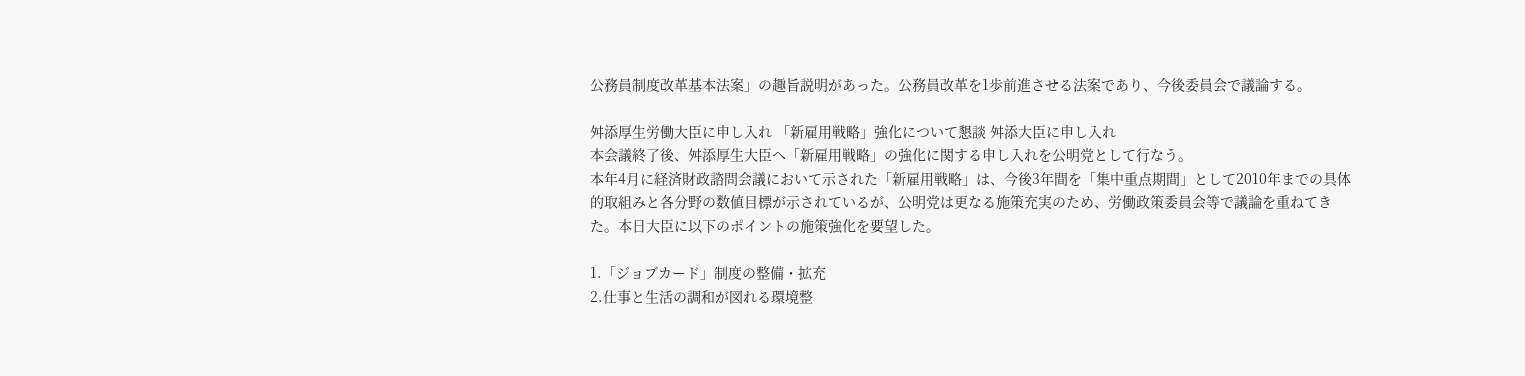公務員制度改革基本法案」の趣旨説明があった。公務員改革を1歩前進させる法案であり、今後委員会で議論する。

舛添厚生労働大臣に申し入れ 「新雇用戦略」強化について懇談 舛添大臣に申し入れ
本会議終了後、舛添厚生大臣へ「新雇用戦略」の強化に関する申し入れを公明党として行なう。
本年4月に経済財政諮問会議において示された「新雇用戦略」は、今後3年間を「集中重点期間」として2010年までの具体的取組みと各分野の数値目標が示されているが、公明党は更なる施策充実のため、労働政策委員会等で議論を重ねてきた。本日大臣に以下のポイントの施策強化を要望した。

1.「ジョブカード」制度の整備・拡充
2.仕事と生活の調和が図れる環境整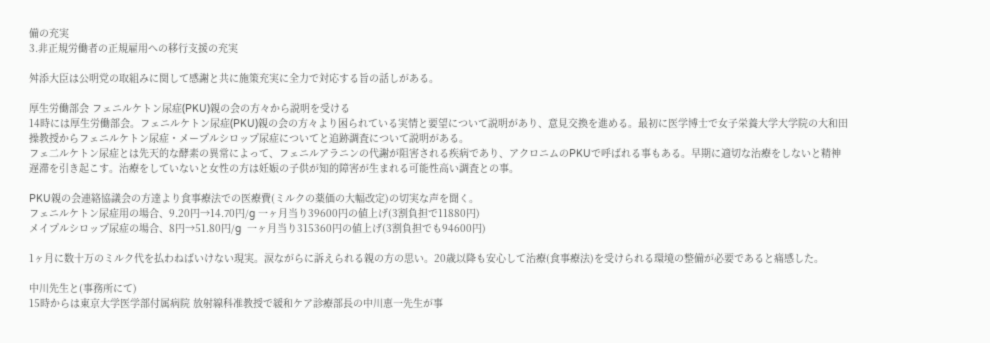備の充実
3.非正規労働者の正規雇用への移行支援の充実

舛添大臣は公明党の取組みに関して感謝と共に施策充実に全力で対応する旨の話しがある。

厚生労働部会 フェニルケトン尿症(PKU)親の会の方々から説明を受ける
14時には厚生労働部会。フェニルケトン尿症(PKU)親の会の方々より困られている実情と要望について説明があり、意見交換を進める。最初に医学博士で女子栄養大学大学院の大和田操教授からフェニルケトン尿症・メープルシロップ尿症についてと追跡調査について説明がある。
フェ二ルケトン尿症とは先天的な酵素の異常によって、フェニルアラニンの代謝が阻害される疾病であり、アクロニムのPKUで呼ばれる事もある。早期に適切な治療をしないと精神遅滞を引き起こす。治療をしていないと女性の方は妊娠の子供が知的障害が生まれる可能性高い調査との事。

PKU親の会連絡協議会の方達より食事療法での医療費(ミルクの薬価の大幅改定)の切実な声を聞く。
フェニルケトン尿症用の場合、9.20円→14.70円/g 一ヶ月当り39600円の値上げ(3割負担で11880円)
メイプルシロップ尿症の場合、8円→51.80円/g  一ヶ月当り315360円の値上げ(3割負担でも94600円)

1ヶ月に数十万のミルク代を払わねばいけない現実。涙ながらに訴えられる親の方の思い。20歳以降も安心して治療(食事療法)を受けられる環境の整備が必要であると痛感した。

中川先生と(事務所にて)
15時からは東京大学医学部付属病院 放射線科准教授で緩和ケア診療部長の中川恵一先生が事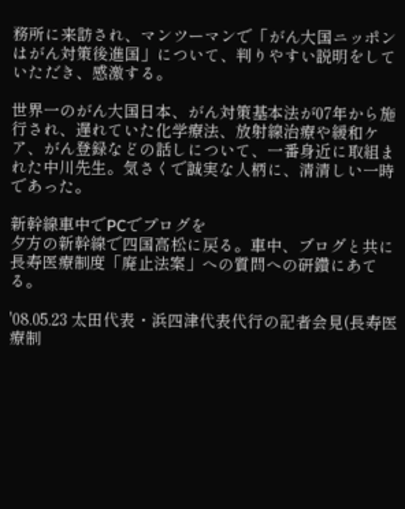務所に来訪され、マンツーマンで「がん大国ニッポンはがん対策後進国」について、判りやすい説明をしていただき、感激する。

世界一のがん大国日本、がん対策基本法が07年から施行され、遅れていた化学療法、放射線治療や緩和ケア、がん登録などの話しについて、一番身近に取組まれた中川先生。気さくで誠実な人柄に、清清しい一時であった。

新幹線車中でPCでプログを
夕方の新幹線で四国高松に戻る。車中、ブログと共に長寿医療制度「廃止法案」への質問への研鑽にあてる。

'08.05.23 太田代表・浜四津代表代行の記者会見(長寿医療制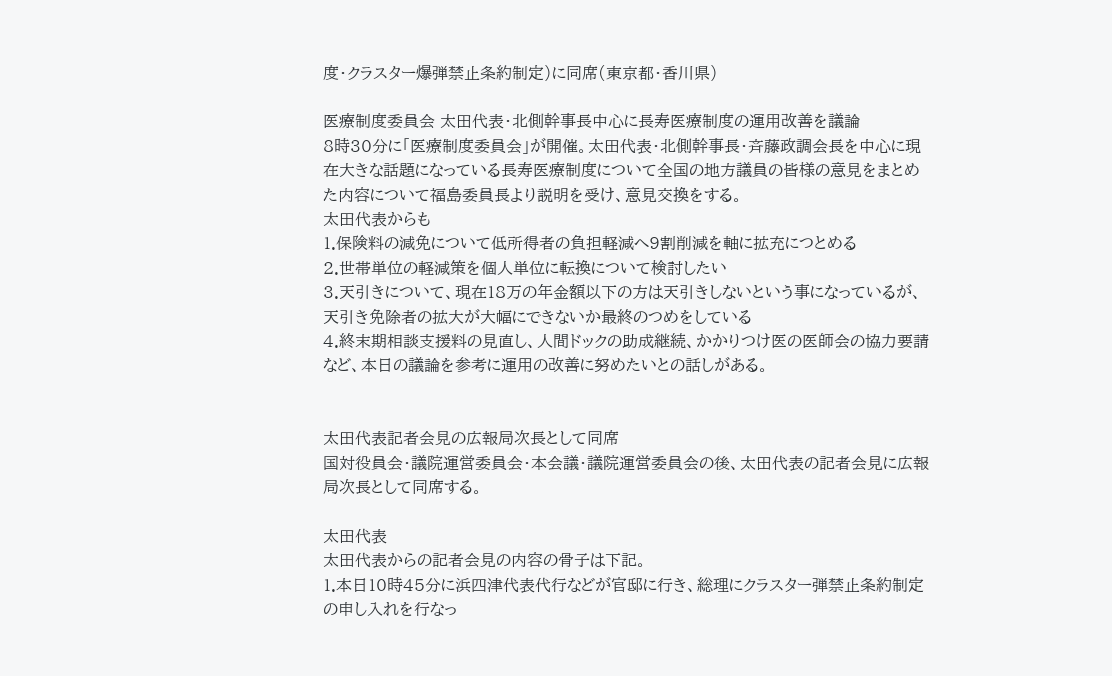度・クラスター爆弾禁止条約制定)に同席(東京都・香川県)

医療制度委員会 太田代表・北側幹事長中心に長寿医療制度の運用改善を議論
8時30分に「医療制度委員会」が開催。太田代表・北側幹事長・斉藤政調会長を中心に現在大きな話題になっている長寿医療制度について全国の地方議員の皆様の意見をまとめた内容について福島委員長より説明を受け、意見交換をする。
太田代表からも
1.保険料の減免について低所得者の負担軽減へ9割削減を軸に拡充につとめる
2.世帯単位の軽減策を個人単位に転換について検討したい
3.天引きについて、現在18万の年金額以下の方は天引きしないという事になっているが、天引き免除者の拡大が大幅にできないか最終のつめをしている
4.終末期相談支援料の見直し、人間ドックの助成継続、かかりつけ医の医師会の協力要請など、本日の議論を参考に運用の改善に努めたいとの話しがある。


太田代表記者会見の広報局次長として同席
国対役員会・議院運営委員会・本会議・議院運営委員会の後、太田代表の記者会見に広報局次長として同席する。

太田代表
太田代表からの記者会見の内容の骨子は下記。
1.本日10時45分に浜四津代表代行などが官邸に行き、総理にクラスター弾禁止条約制定の申し入れを行なっ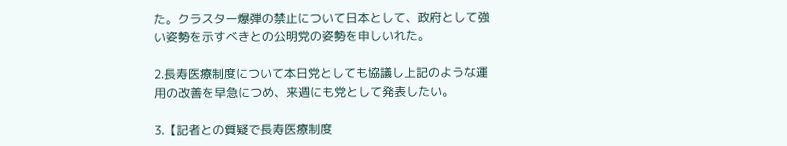た。クラスター爆弾の禁止について日本として、政府として強い姿勢を示すべきとの公明党の姿勢を申しいれた。

2.長寿医療制度について本日党としても協議し上記のような運用の改善を早急につめ、来週にも党として発表したい。

3.【記者との質疑で長寿医療制度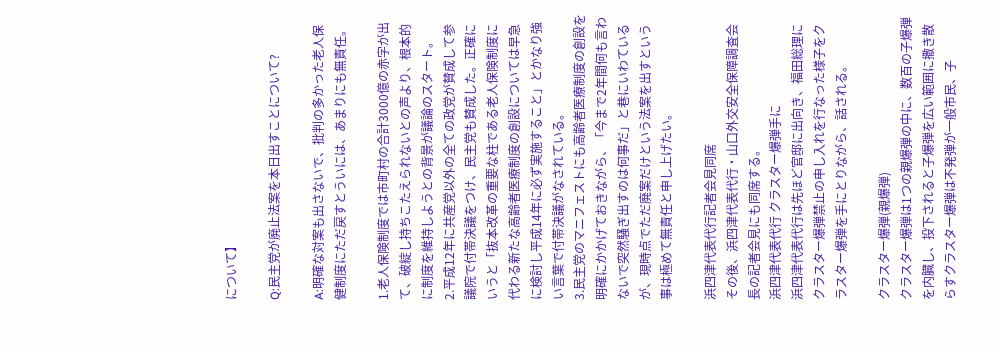について】

Q:民主党が廃止法案を本日出すことについて?

A:明確な対案も出さないで、批判の多かった老人保健制度にただ戻すとういには、あまりにも無責任。

1.老人保険制度では市町村の合計3000億の赤字が出て、破綻し持ちこたえられないとの声より、根本的に制度を維持しようとの背景が議論のスタート。
2.平成12年に共産党以外の全ての政党が賛成して参議院で付帯決議をつけ、民主党も賛成した。正確にいうと「抜本改革の重要な柱である老人保険制度に代わる新たな高齢者医療制度の創設については早急に検討し平成14年に必ず実施すること」とかなり強い言葉で付帯決議がなされている。
3.民主党のマニフェストにも高齢者医療制度の創設を明確にかかげておきながら、「今まで2年間何も言わないで突然騒ぎ出すのは何事だ」と巷にいわているが、現時点でただ廃案だけという法案を出すという事は極めて無責任と申し上げたい。

浜四津代表代行記者会見同席
その後、浜四津代表代行・山口外交安全保障調査会長の記者会見にも同席する。
浜四津代表代行 クラスター爆弾手に
浜四津代表代行は先ほど官邸に出向き、福田総理にクラスター爆弾禁止の申し入れを行なった様子をクラスター爆弾を手にとりながら、話される。

クラスター爆弾(親爆弾)
クラスター爆弾は1つの親爆弾の中に、数百の子爆弾を内臓し、投下されると子爆弾を広い範囲に撒き散らすクラスター爆弾は不発弾が一般市民、子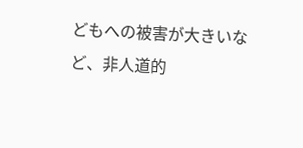どもへの被害が大きいなど、非人道的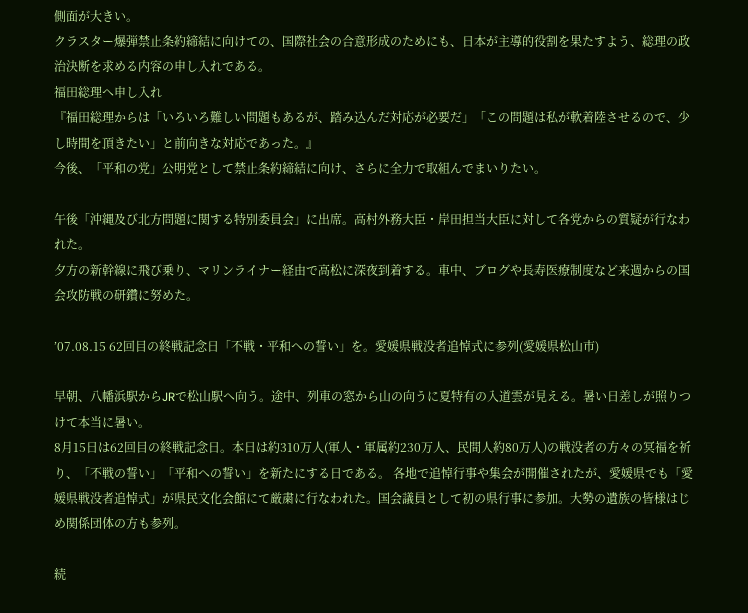側面が大きい。
クラスター爆弾禁止条約締結に向けての、国際社会の合意形成のためにも、日本が主導的役割を果たすよう、総理の政治決断を求める内容の申し入れである。
福田総理へ申し入れ
『福田総理からは「いろいろ難しい問題もあるが、踏み込んだ対応が必要だ」「この問題は私が軟着陸させるので、少し時間を頂きたい」と前向きな対応であった。』
今後、「平和の党」公明党として禁止条約締結に向け、さらに全力で取組んでまいりたい。

午後「沖縄及び北方問題に関する特別委員会」に出席。高村外務大臣・岸田担当大臣に対して各党からの質疑が行なわれた。
夕方の新幹線に飛び乗り、マリンライナー経由で高松に深夜到着する。車中、ブログや長寿医療制度など来週からの国会攻防戦の研鑽に努めた。

’07.08.15 62回目の終戦記念日「不戦・平和への誓い」を。愛媛県戦没者追悼式に参列(愛媛県松山市)

早朝、八幡浜駅からJRで松山駅へ向う。途中、列車の窓から山の向うに夏特有の入道雲が見える。暑い日差しが照りつけて本当に暑い。
8月15日は62回目の終戦記念日。本日は約310万人(軍人・軍属約230万人、民間人約80万人)の戦没者の方々の冥福を祈り、「不戦の誓い」「平和への誓い」を新たにする日である。 各地で追悼行事や集会が開催されたが、愛媛県でも「愛媛県戦没者追悼式」が県民文化会館にて厳粛に行なわれた。国会議員として初の県行事に参加。大勢の遺族の皆様はじめ関係団体の方も参列。

続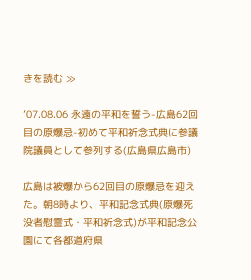きを読む ≫

’07.08.06 永遠の平和を誓う-広島62回目の原爆忌-初めて平和祈念式典に参議院議員として参列する(広島県広島市)

広島は被爆から62回目の原爆忌を迎えた。朝8時より、平和記念式典(原爆死没者慰霊式・平和祈念式)が平和記念公園にて各都道府県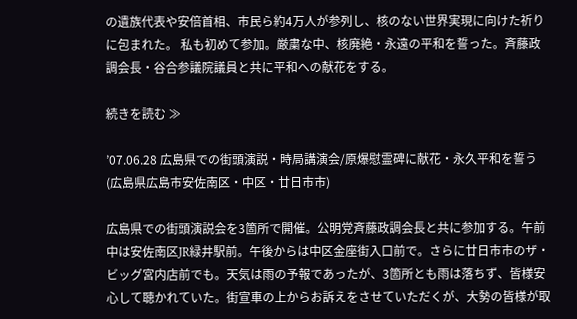の遺族代表や安倍首相、市民ら約4万人が参列し、核のない世界実現に向けた祈りに包まれた。 私も初めて参加。厳粛な中、核廃絶・永遠の平和を誓った。斉藤政調会長・谷合参議院議員と共に平和への献花をする。

続きを読む ≫

’07.06.28 広島県での街頭演説・時局講演会/原爆慰霊碑に献花・永久平和を誓う(広島県広島市安佐南区・中区・廿日市市)

広島県での街頭演説会を3箇所で開催。公明党斉藤政調会長と共に参加する。午前中は安佐南区JR緑井駅前。午後からは中区金座街入口前で。さらに廿日市市のザ・ビッグ宮内店前でも。天気は雨の予報であったが、3箇所とも雨は落ちず、皆様安心して聴かれていた。街宣車の上からお訴えをさせていただくが、大勢の皆様が取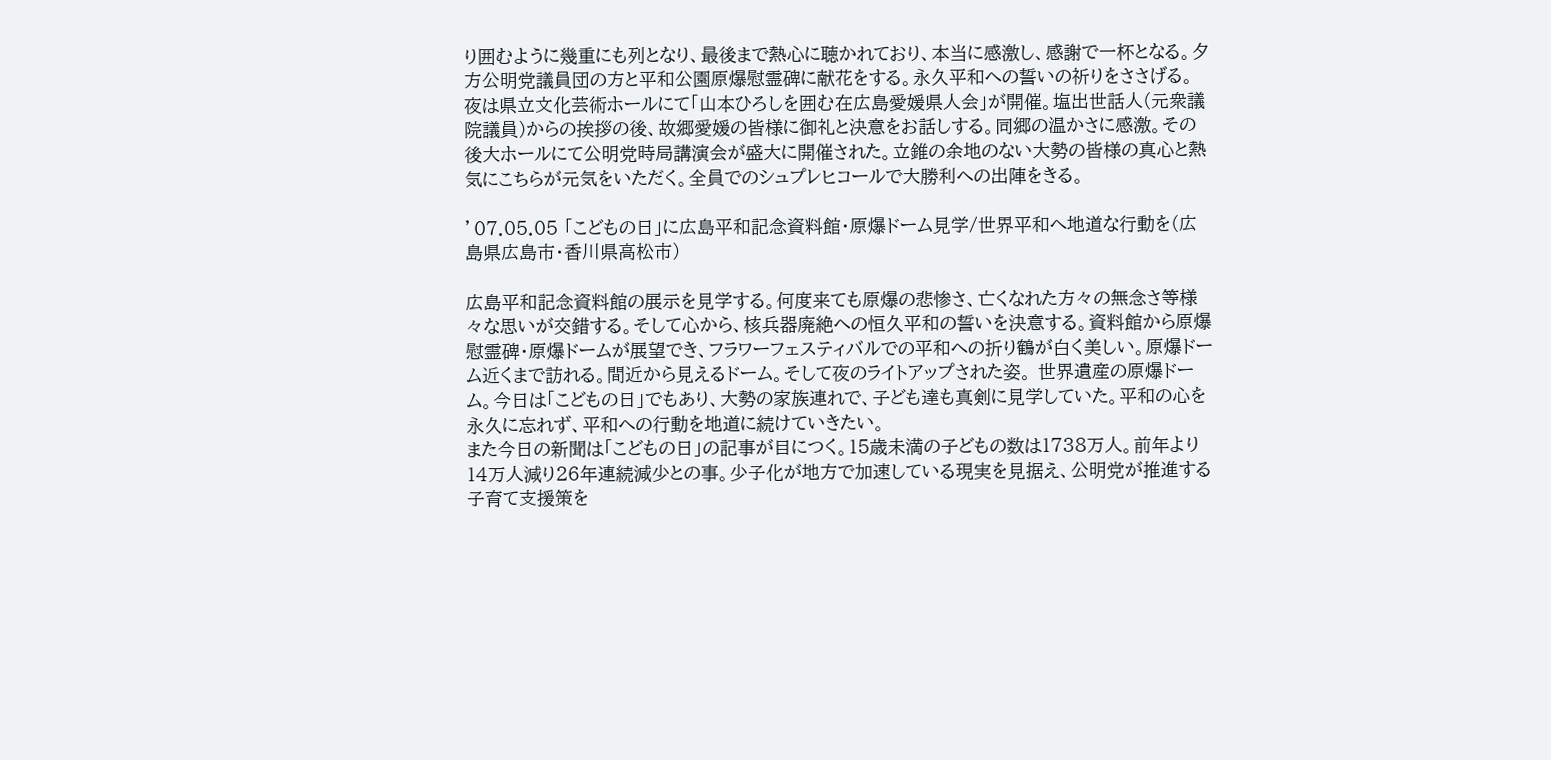り囲むように幾重にも列となり、最後まで熱心に聴かれており、本当に感激し、感謝で一杯となる。夕方公明党議員団の方と平和公園原爆慰霊碑に献花をする。永久平和への誓いの祈りをささげる。
夜は県立文化芸術ホールにて「山本ひろしを囲む在広島愛媛県人会」が開催。塩出世話人(元衆議院議員)からの挨拶の後、故郷愛媛の皆様に御礼と決意をお話しする。同郷の温かさに感激。その後大ホールにて公明党時局講演会が盛大に開催された。立錐の余地のない大勢の皆様の真心と熱気にこちらが元気をいただく。全員でのシュプレヒコールで大勝利への出陣をきる。

’07.05.05 「こどもの日」に広島平和記念資料館・原爆ドーム見学/世界平和へ地道な行動を(広島県広島市・香川県高松市)

広島平和記念資料館の展示を見学する。何度来ても原爆の悲惨さ、亡くなれた方々の無念さ等様々な思いが交錯する。そして心から、核兵器廃絶への恒久平和の誓いを決意する。資料館から原爆慰霊碑・原爆ドームが展望でき、フラワーフェスティバルでの平和への折り鶴が白く美しい。原爆ドーム近くまで訪れる。間近から見えるドーム。そして夜のライトアップされた姿。 世界遺産の原爆ドーム。今日は「こどもの日」でもあり、大勢の家族連れで、子ども達も真剣に見学していた。平和の心を永久に忘れず、平和への行動を地道に続けていきたい。
また今日の新聞は「こどもの日」の記事が目につく。15歳未満の子どもの数は1738万人。前年より14万人減り26年連続減少との事。少子化が地方で加速している現実を見据え、公明党が推進する子育て支援策を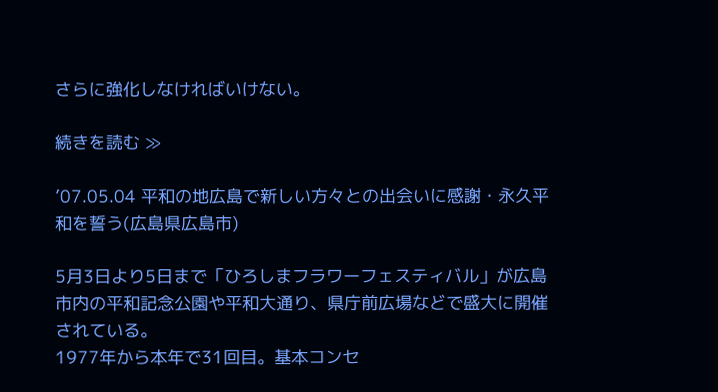さらに強化しなければいけない。

続きを読む ≫

’07.05.04 平和の地広島で新しい方々との出会いに感謝・永久平和を誓う(広島県広島市)

5月3日より5日まで「ひろしまフラワーフェスティバル」が広島市内の平和記念公園や平和大通り、県庁前広場などで盛大に開催されている。
1977年から本年で31回目。基本コンセ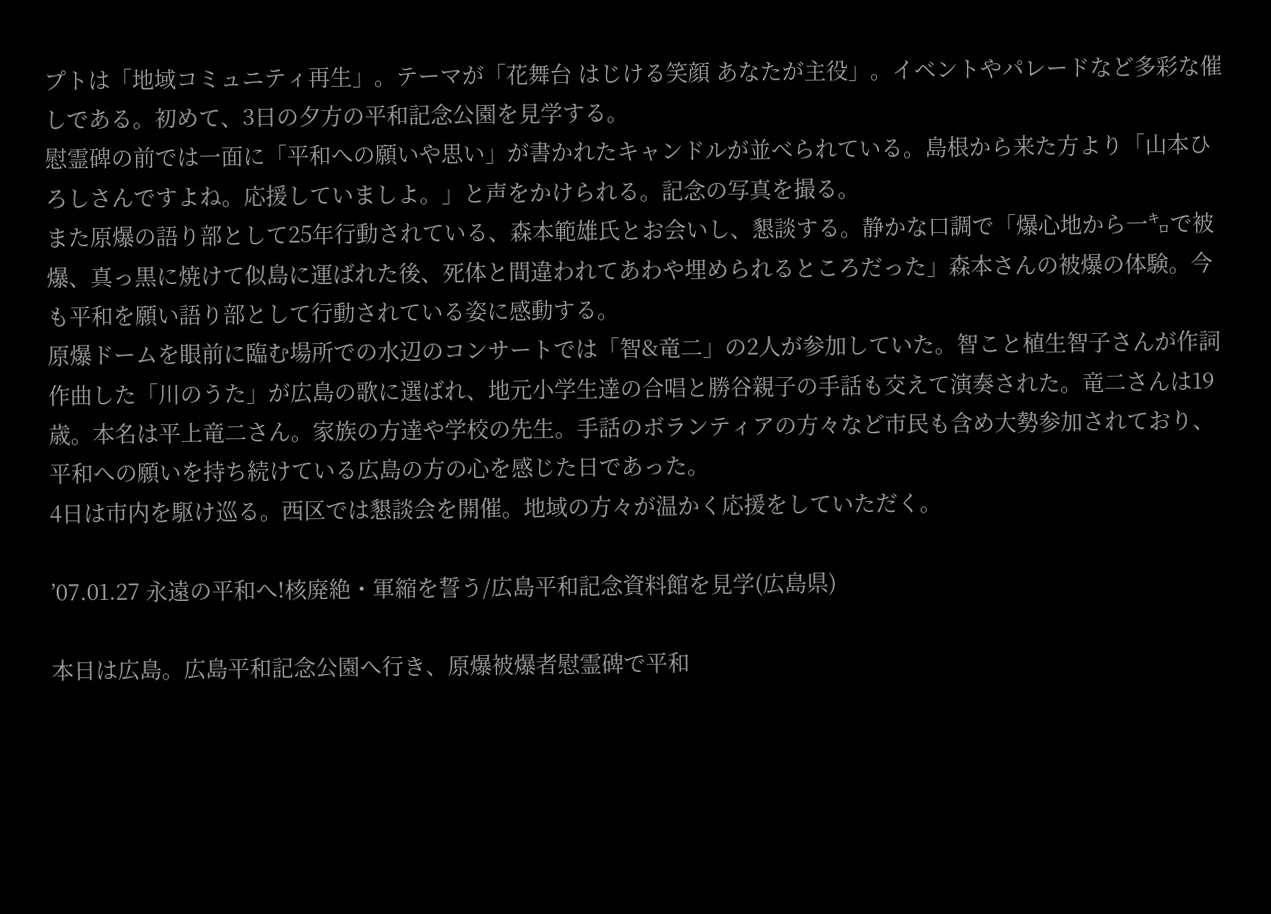プトは「地域コミュニティ再生」。テーマが「花舞台 はじける笑顔 あなたが主役」。イベントやパレードなど多彩な催しである。初めて、3日の夕方の平和記念公園を見学する。
慰霊碑の前では一面に「平和への願いや思い」が書かれたキャンドルが並べられている。島根から来た方より「山本ひろしさんですよね。応援していましよ。」と声をかけられる。記念の写真を撮る。
また原爆の語り部として25年行動されている、森本範雄氏とお会いし、懇談する。静かな口調で「爆心地から一㌔で被爆、真っ黒に焼けて似島に運ばれた後、死体と間違われてあわや埋められるところだった」森本さんの被爆の体験。今も平和を願い語り部として行動されている姿に感動する。
原爆ドームを眼前に臨む場所での水辺のコンサートでは「智&竜二」の2人が参加していた。智こと植生智子さんが作詞作曲した「川のうた」が広島の歌に選ばれ、地元小学生達の合唱と勝谷親子の手話も交えて演奏された。竜二さんは19歳。本名は平上竜二さん。家族の方達や学校の先生。手話のボランティアの方々など市民も含め大勢参加されており、平和への願いを持ち続けている広島の方の心を感じた日であった。
4日は市内を駆け巡る。西区では懇談会を開催。地域の方々が温かく応援をしていただく。

’07.01.27 永遠の平和へ!核廃絶・軍縮を誓う/広島平和記念資料館を見学(広島県)

本日は広島。広島平和記念公園へ行き、原爆被爆者慰霊碑で平和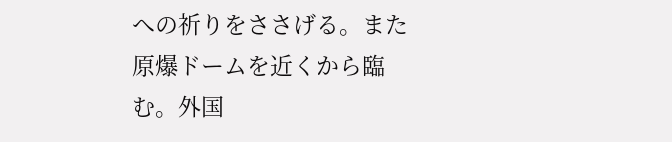への祈りをささげる。また原爆ドームを近くから臨む。外国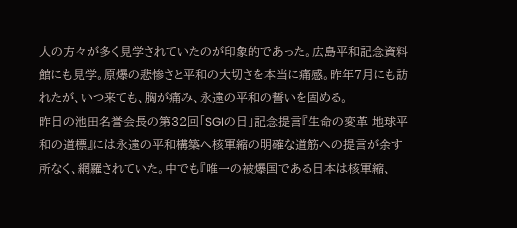人の方々が多く見学されていたのが印象的であった。広島平和記念資料館にも見学。原爆の悲惨さと平和の大切さを本当に痛感。昨年7月にも訪れたが、いつ来ても、胸が痛み、永遠の平和の誓いを固める。
昨日の池田名誉会長の第32回「SGIの日」記念提言『生命の変革 地球平和の道標』には永遠の平和構築へ核軍縮の明確な道筋への提言が余す所なく、網羅されていた。中でも『唯一の被爆国である日本は核軍縮、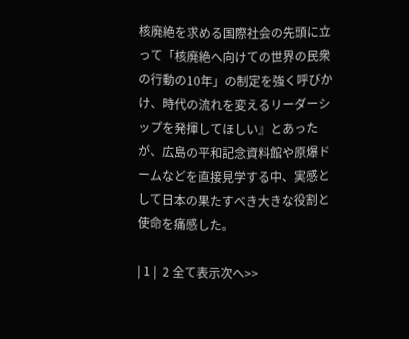核廃絶を求める国際社会の先頭に立って「核廃絶へ向けての世界の民衆の行動の10年」の制定を強く呼びかけ、時代の流れを変えるリーダーシップを発揮してほしい』とあったが、広島の平和記念資料館や原爆ドームなどを直接見学する中、実感として日本の果たすべき大きな役割と使命を痛感した。

| 1 |  2 全て表示次へ>>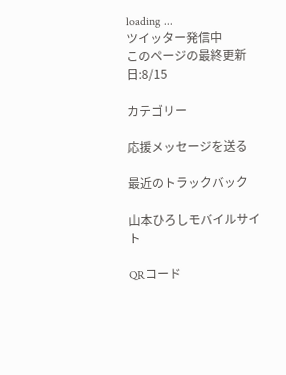loading ...
ツイッター発信中
このページの最終更新日:8/15

カテゴリー

応援メッセージを送る

最近のトラックバック

山本ひろしモバイルサイト

QRコード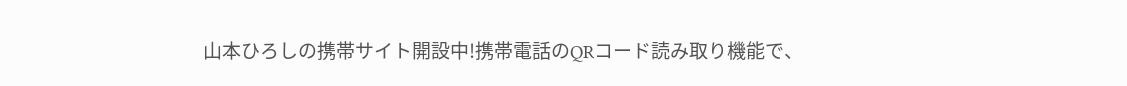山本ひろしの携帯サイト開設中!携帯電話のQRコード読み取り機能で、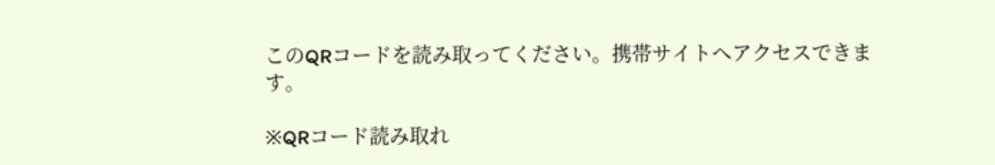このQRコードを読み取ってください。携帯サイトへアクセスできます。

※QRコード読み取れ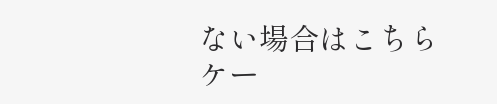ない場合はこちら
ケー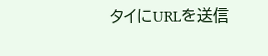タイにURLを送信